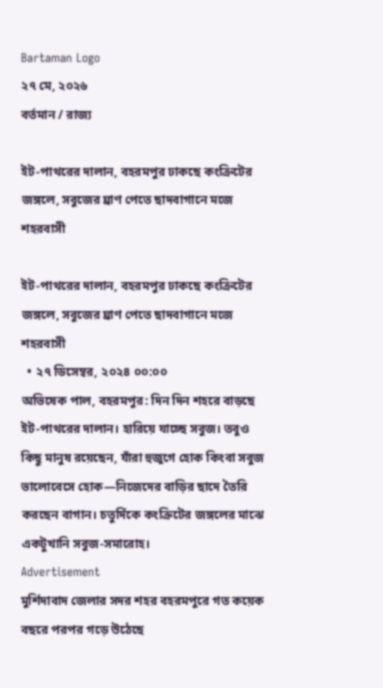Bartaman Logo
২৭ মে, ২০২৬
বর্তমান / রাজ্য

ইট-পাথরের দালান, বহরমপুর ঢাকছে কংক্রিটের জঙ্গলে, সবুজের ঘ্রাণ পেতে ছাদবাগানে মজে শহরবাসী

ইট-পাথরের দালান, বহরমপুর ঢাকছে কংক্রিটের জঙ্গলে, সবুজের ঘ্রাণ পেতে ছাদবাগানে মজে শহরবাসী
  • ২৭ ডিসেম্বর, ২০২৪ ০০:০০
অভিষেক পাল, বহরমপুর: দিন দিন শহরে বাড়ছে ইট-পাথরের দালান। হারিয়ে যাচ্ছে সবুজ। তবুও কিছু মানুষ রয়েছেন, যাঁরা হুজুগে হোক কিংবা সবুজ ভালোবেসে হোক—নিজেদের বাড়ির ছাদে তৈরি করছেন বাগান। চতুর্দিকে কংক্রিটের জঙ্গলের মাঝে একটুখানি সবুজ-সমারোহ।
Advertisement
মুর্শিদাবাদ জেলার সদর শহর বহরমপুরে গত কয়েক বছরে পরপর গড়ে উঠেছে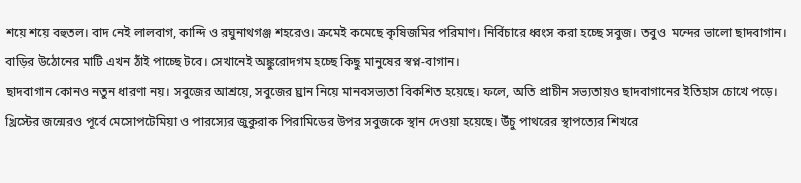শয়ে শয়ে বহুতল। বাদ নেই লালবাগ, কান্দি ও রঘুনাথগঞ্জ শহরেও। ক্রমেই কমেছে কৃষিজমির পরিমাণ। নির্বিচারে ধ্বংস করা হচ্ছে সবুজ। তবুও  মন্দের ভালো ছাদবাগান। বাড়ির উঠোনের মাটি এখন ঠাঁই পাচ্ছে টবে। সেখানেই অঙ্কুরোদগম হচ্ছে কিছু মানুষের স্বপ্ন-বাগান।
ছাদবাগান কোনও নতুন ধারণা নয়। সবুজের আশ্রয়ে, সবুজের ঘ্রান নিয়ে মানবসভ্যতা বিকশিত হয়েছে। ফলে, অতি প্রাচীন সভ্যতায়ও ছাদবাগানের ইতিহাস চোখে পড়ে। খ্রিস্টের জন্মেরও পূর্বে মেসোপটেমিয়া ও পারস্যের জুকুরাক পিরামিডের উপর সবুজকে স্থান দেওয়া হয়েছে। উঁচু পাথরের স্থাপত্যের শিখরে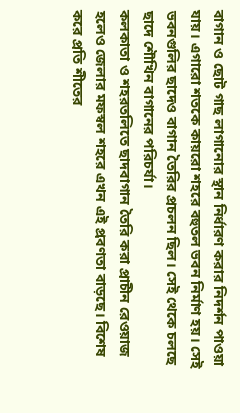বাগান ও ছোট গাছ লাগানোর স্থান নির্ধারণ করার নিদর্শন পাওয়া যায়। এগারো শতকে কায়রো শহরে বহুতল ভবন নির্মাণ হয়। সেই ভবনগুলির ছাদেও বাগান তৈরির প্রচলন ছিল। সেই থেকে চলছে ছাদে শৌখিন বাগানের পরিচর্যা।
কলকাতা ও শহরতলিতে ছাদবাগান তৈরি করা প্রাচীন রেওয়াজ হলেও জেলার মফস্বল শহরে এখন এই প্রবণতা বাড়ছে। বিশেষ করে প্রতি শীতের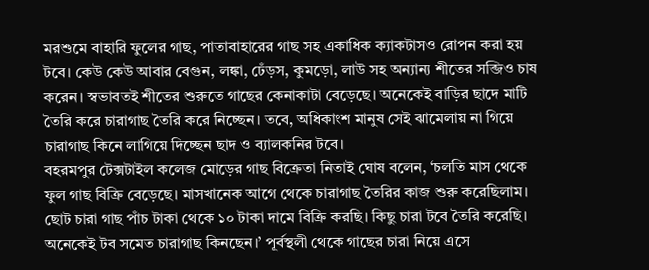মরশুমে বাহারি ফুলের গাছ, পাতাবাহারের গাছ সহ একাধিক ক্যাকটাসও রোপন করা হয় টবে। কেউ কেউ আবার বেগুন, লঙ্কা, ঢেঁড়স, কুমড়ো, লাউ সহ অন্যান্য শীতের সব্জিও চাষ করেন। স্বভাবতই শীতের শুরুতে গাছের কেনাকাটা বেড়েছে। অনেকেই বাড়ির ছাদে মাটি তৈরি করে চারাগাছ তৈরি করে নিচ্ছেন। তবে, অধিকাংশ মানুষ সেই ঝামেলায় না গিয়ে চারাগাছ কিনে লাগিয়ে দিচ্ছেন ছাদ ও ব্যালকনির টবে।
বহরমপুর টেক্সটাইল কলেজ মোড়ের গাছ বিক্রেতা নিতাই ঘোষ বলেন, ‘চলতি মাস থেকে ফুল গাছ বিক্রি বেড়েছে। মাসখানেক আগে থেকে চারাগাছ তৈরির কাজ শুরু করেছিলাম। ছোট চারা গাছ পাঁচ টাকা থেকে ১০ টাকা দামে বিক্রি করছি। কিছু চারা টবে তৈরি করেছি। অনেকেই টব সমেত চারাগাছ কিনছেন।’ পূর্বস্থলী থেকে গাছের চারা নিয়ে এসে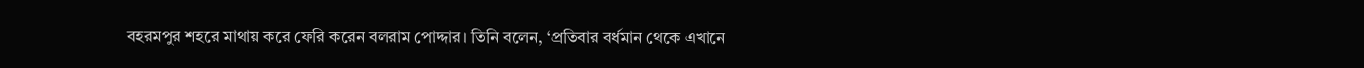বহরমপুর শহরে মাথায় করে ফেরি করেন বলরাম পোদ্দার। তিনি বলেন, ‘প্রতিবার বর্ধমান থেকে এখানে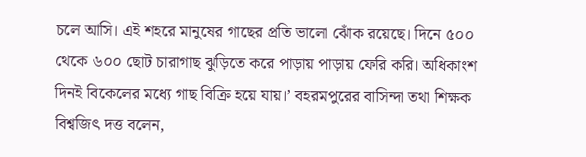চলে আসি। এই শহরে মানুষের গাছের প্রতি ভালো ঝোঁক রয়েছে। দিনে ৫০০ থেকে ৬০০ ছোট চারাগাছ ঝুড়িতে করে পাড়ায় পাড়ায় ফেরি করি। অধিকাংশ দিনই বিকেলের মধ্যে গাছ বিক্রি হয়ে যায়।’ বহরমপুরের বাসিন্দা তথা শিক্ষক বিশ্বজিৎ দত্ত বলেন,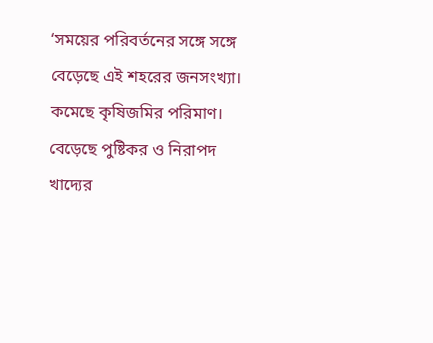‘সময়ের পরিবর্তনের সঙ্গে সঙ্গে বেড়েছে এই শহরের জনসংখ্যা। কমেছে কৃষিজমির পরিমাণ। বেড়েছে পুষ্টিকর ও নিরাপদ খাদ্যের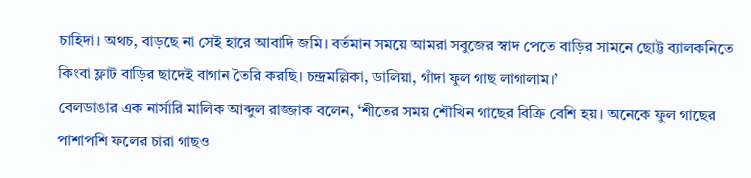চাহিদা। অথচ, বাড়ছে না সেই হারে আবাদি জমি। বর্তমান সময়ে আমরা সবুজের স্বাদ পেতে বাড়ির সামনে ছোট্ট ব্যালকনিতে কিংবা ফ্লাট বাড়ির ছাদেই বাগান তৈরি করছি। চন্দ্রমল্লিকা, ডালিয়া, গাঁদা ফুল গাছ লাগালাম।’
বেলডাঙার এক নার্সারি মালিক আব্দুল রাজ্জাক বলেন, ‘শীতের সময় শৌখিন গাছের বিক্রি বেশি হয়। অনেকে ফুল গাছের পাশাপশি ফলের চারা গাছও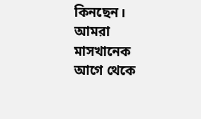কিনছেন। আমরা মাসখানেক আগে থেকে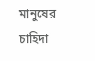মানুষের চাহিদা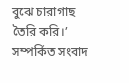বুঝে চারাগাছ তৈরি করি।’
সম্পর্কিত সংবাদ